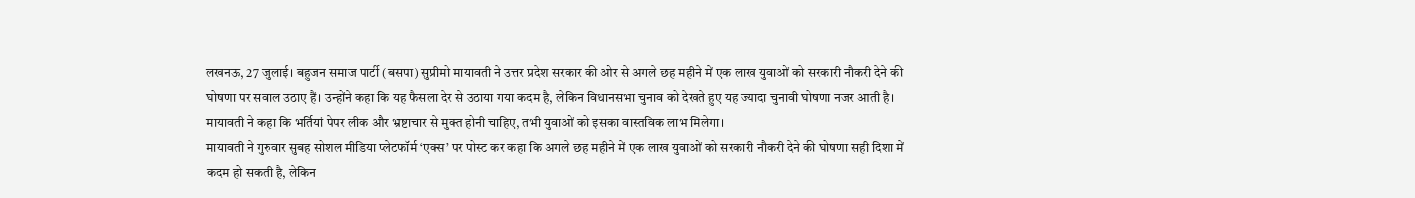लखनऊ, 27 जुलाई। बहुजन समाज पार्टी (बसपा) सुप्रीमो मायावती ने उत्तर प्रदेश सरकार की ओर से अगले छह महीने में एक लाख युवाओं को सरकारी नौकरी देने की घोषणा पर सवाल उठाए हैं। उन्होंने कहा कि यह फैसला देर से उठाया गया कदम है, लेकिन विधानसभा चुनाव को देखते हुए यह ज्यादा चुनावी घोषणा नजर आती है। मायावती ने कहा कि भर्तियां पेपर लीक और भ्रष्टाचार से मुक्त होनी चाहिए, तभी युवाओं को इसका वास्तविक लाभ मिलेगा।
मायावती ने गुरुवार सुबह सोशल मीडिया प्लेटफॉर्म ‘एक्स’ पर पोस्ट कर कहा कि अगले छह महीने में एक लाख युवाओं को सरकारी नौकरी देने की घोषणा सही दिशा में कदम हो सकती है, लेकिन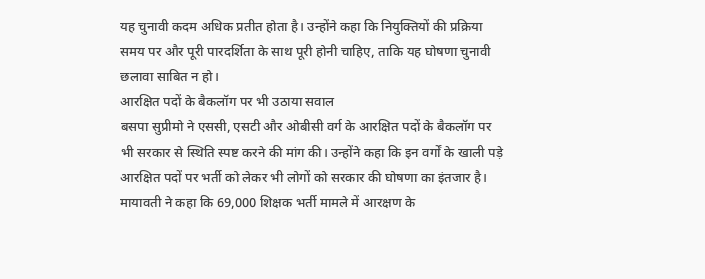यह चुनावी कदम अधिक प्रतीत होता है। उन्होंने कहा कि नियुक्तियों की प्रक्रिया समय पर और पूरी पारदर्शिता के साथ पूरी होनी चाहिए, ताकि यह घोषणा चुनावी छलावा साबित न हो।
आरक्षित पदों के बैकलॉग पर भी उठाया सवाल
बसपा सुप्रीमो ने एससी, एसटी और ओबीसी वर्ग के आरक्षित पदों के बैकलॉग पर भी सरकार से स्थिति स्पष्ट करने की मांग की। उन्होंने कहा कि इन वर्गों के खाली पड़े आरक्षित पदों पर भर्ती को लेकर भी लोगों को सरकार की घोषणा का इंतजार है। मायावती ने कहा कि 69,000 शिक्षक भर्ती मामले में आरक्षण के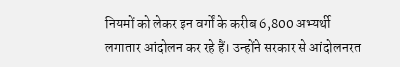नियमों को लेकर इन वर्गों के करीब 6,800 अभ्यर्थी लगातार आंदोलन कर रहे हैं। उन्होंने सरकार से आंदोलनरत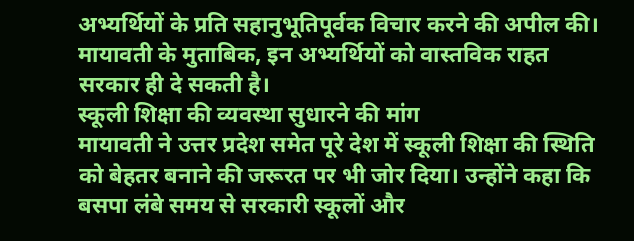अभ्यर्थियों के प्रति सहानुभूतिपूर्वक विचार करने की अपील की। मायावती के मुताबिक, इन अभ्यर्थियों को वास्तविक राहत सरकार ही दे सकती है।
स्कूली शिक्षा की व्यवस्था सुधारने की मांग
मायावती ने उत्तर प्रदेश समेत पूरे देश में स्कूली शिक्षा की स्थिति को बेहतर बनाने की जरूरत पर भी जोर दिया। उन्होंने कहा कि बसपा लंबे समय से सरकारी स्कूलों और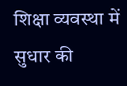शिक्षा व्यवस्था में सुधार की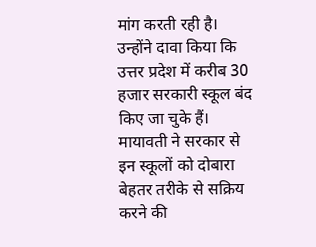मांग करती रही है। उन्होंने दावा किया कि उत्तर प्रदेश में करीब 30 हजार सरकारी स्कूल बंद किए जा चुके हैं। मायावती ने सरकार से इन स्कूलों को दोबारा बेहतर तरीके से सक्रिय करने की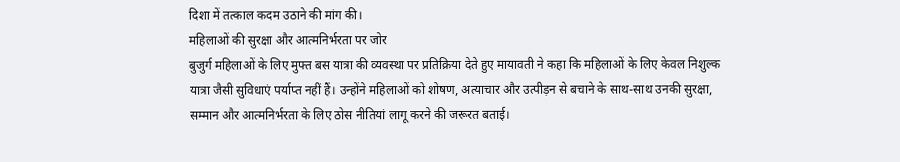दिशा में तत्काल कदम उठाने की मांग की।
महिलाओं की सुरक्षा और आत्मनिर्भरता पर जोर
बुजुर्ग महिलाओं के लिए मुफ्त बस यात्रा की व्यवस्था पर प्रतिक्रिया देते हुए मायावती ने कहा कि महिलाओं के लिए केवल निशुल्क यात्रा जैसी सुविधाएं पर्याप्त नहीं हैं। उन्होंने महिलाओं को शोषण, अत्याचार और उत्पीड़न से बचाने के साथ-साथ उनकी सुरक्षा, सम्मान और आत्मनिर्भरता के लिए ठोस नीतियां लागू करने की जरूरत बताई।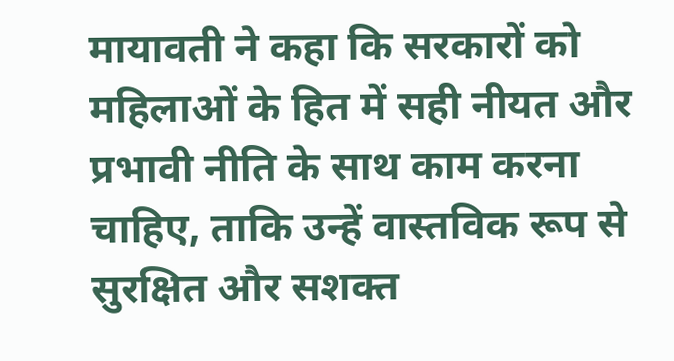मायावती ने कहा कि सरकारों को महिलाओं के हित में सही नीयत और प्रभावी नीति के साथ काम करना चाहिए, ताकि उन्हें वास्तविक रूप से सुरक्षित और सशक्त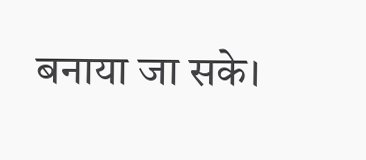बनाया जा सके।